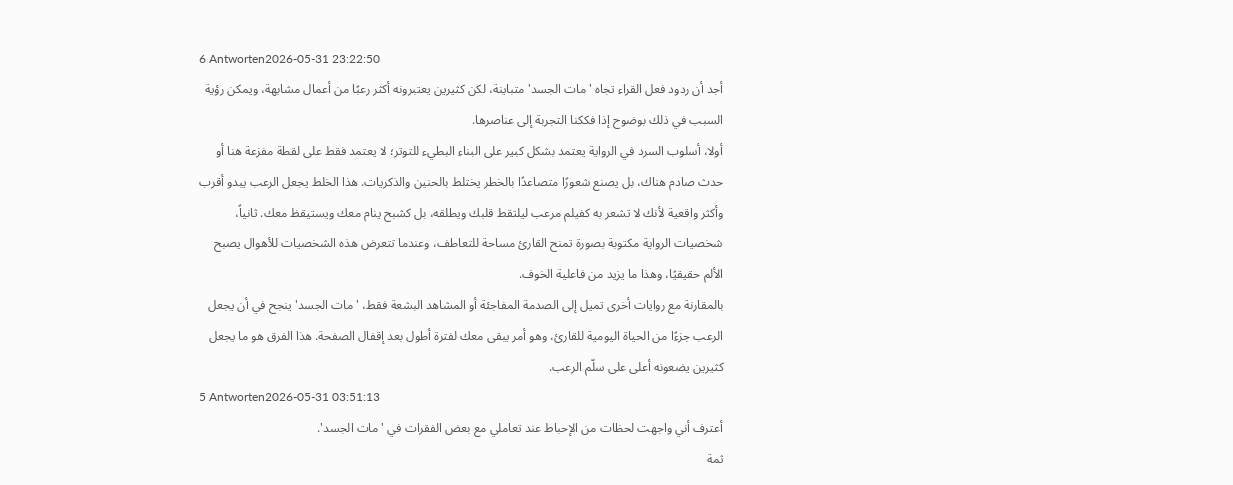6 Antworten2026-05-31 23:22:50
أجد أن ردود فعل القراء تجاه 'مات الجسد' متباينة، لكن كثيرين يعتبرونه أكثر رعبًا من أعمال مشابهة، ويمكن رؤية السبب في ذلك بوضوح إذا فككنا التجربة إلى عناصرها.
أولا، أسلوب السرد في الرواية يعتمد بشكل كبير على البناء البطيء للتوتر؛ لا يعتمد فقط على لقطة مفزعة هنا أو حدث صادم هناك، بل يصنع شعورًا متصاعدًا بالخطر يختلط بالحنين والذكريات. هذا الخلط يجعل الرعب يبدو أقرب وأكثر واقعية لأنك لا تشعر به كفيلم مرعب ليلتقط قلبك ويطلقه، بل كشبح ينام معك ويستيقظ معك. ثانياً، شخصيات الرواية مكتوبة بصورة تمنح القارئ مساحة للتعاطف، وعندما تتعرض هذه الشخصيات للأهوال يصبح الألم حقيقيًا، وهذا ما يزيد من فاعلية الخوف.
بالمقارنة مع روايات أخرى تميل إلى الصدمة المفاجئة أو المشاهد البشعة فقط، 'مات الجسد' ينجح في أن يجعل الرعب جزءًا من الحياة اليومية للقارئ، وهو أمر يبقى معك لفترة أطول بعد إقفال الصفحة. هذا الفرق هو ما يجعل كثيرين يضعونه أعلى على سلّم الرعب.
5 Antworten2026-05-31 03:51:13
أعترف أني واجهت لحظات من الإحباط عند تعاملي مع بعض الفقرات في 'مات الجسد'.
ثمة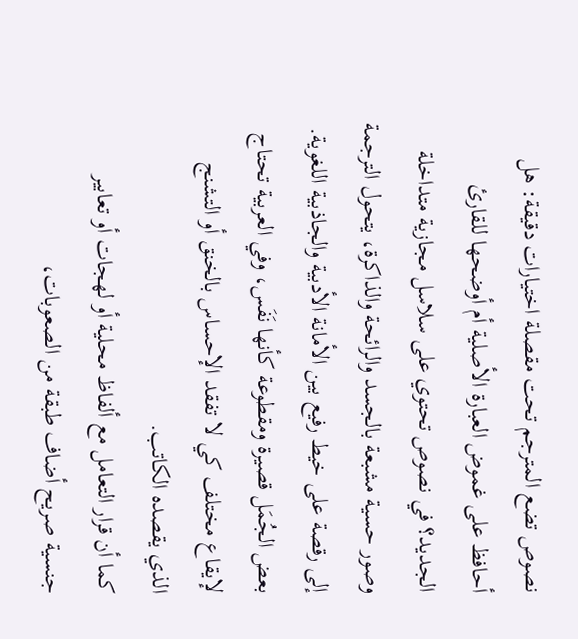نصوص تضع المترجم تحت مقصلة اختيارات دقيقة: هل أحافظ على غموض العبارة الأصلية أم أوضحها للقارئ الجديد؟ في نصوص تحتوي على سلاسل مجازية متداخلة وصور حسية مشبعة بالجسد والرائحة والذاكرة، يتحول الترجمة إلى رقصة على خيط رفيع بين الأمانة الأدبية والجاذبية اللغوية. بعض الجُمَل قصيرة ومقطوعة كأنها نَفَس، وفي العربية تحتاج لإيقاع مختلف كي لا تفقد الإحساس بالخنق أو التشنج الذي يقصده الكاتب.
كما أن قرار التعامل مع ألفاظ محلية أو لهجات أو تعابير جنسية صريح أضاف طبقة من الصعوبات،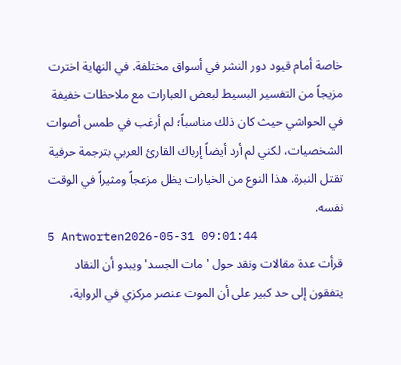خاصة أمام قيود دور النشر في أسواق مختلفة. في النهاية اخترت مزيجاً من التفسير البسيط لبعض العبارات مع ملاحظات خفيفة في الحواشي حيث كان ذلك مناسباً؛ لم أرغب في طمس أصوات الشخصيات، لكني لم أرد أيضاً إرباك القارئ العربي بترجمة حرفية تقتل النبرة. هذا النوع من الخيارات يظل مزعجاً ومثيراً في الوقت نفسه.
5 Antworten2026-05-31 09:01:44
قرأت عدة مقالات ونقد حول 'مات الجسد' ويبدو أن النقاد يتفقون إلى حد كبير على أن الموت عنصر مركزي في الرواية،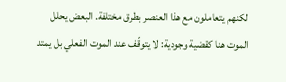لكنهم يتعاملون مع هذا العنصر بطرق مختلفة. البعض يحلل الموت هنا كقضية وجودية: لا يتوقّف عند الموت الفعلي بل يمتد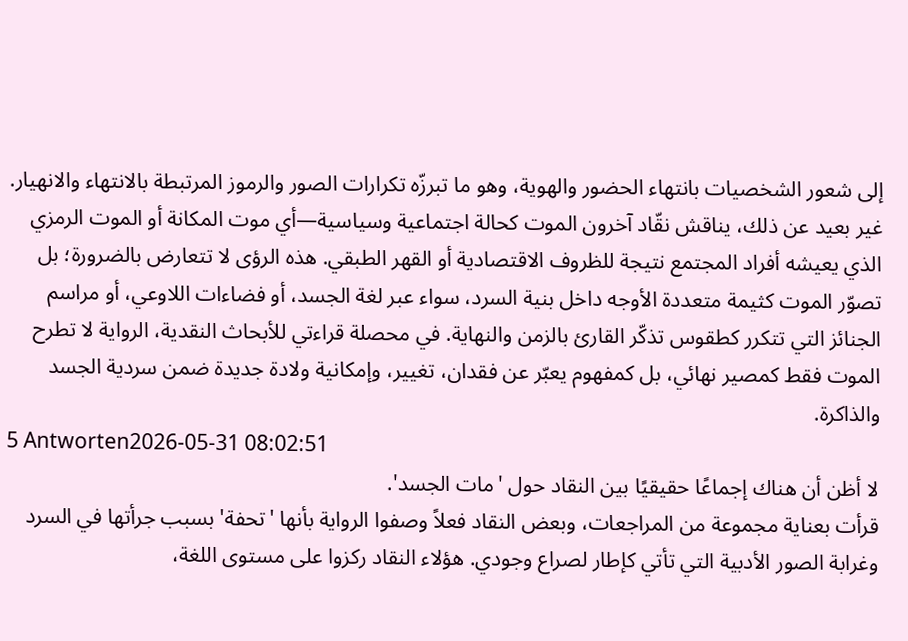إلى شعور الشخصيات بانتهاء الحضور والهوية، وهو ما تبرزّه تكرارات الصور والرموز المرتبطة بالانتهاء والانهيار.
غير بعيد عن ذلك، يناقش نقّاد آخرون الموت كحالة اجتماعية وسياسية—أي موت المكانة أو الموت الرمزي الذي يعيشه أفراد المجتمع نتيجة للظروف الاقتصادية أو القهر الطبقي. هذه الرؤى لا تتعارض بالضرورة؛ بل تصوّر الموت كثيمة متعددة الأوجه داخل بنية السرد، سواء عبر لغة الجسد، أو فضاءات اللاوعي، أو مراسم الجنائز التي تتكرر كطقوس تذكّر القارئ بالزمن والنهاية. في محصلة قراءتي للأبحاث النقدية، الرواية لا تطرح الموت فقط كمصير نهائي، بل كمفهوم يعبّر عن فقدان، تغيير، وإمكانية ولادة جديدة ضمن سردية الجسد والذاكرة.
5 Antworten2026-05-31 08:02:51
لا أظن أن هناك إجماعًا حقيقيًا بين النقاد حول 'مات الجسد'.
قرأت بعناية مجموعة من المراجعات، وبعض النقاد فعلاً وصفوا الرواية بأنها 'تحفة' بسبب جرأتها في السرد وغرابة الصور الأدبية التي تأتي كإطار لصراع وجودي. هؤلاء النقاد ركزوا على مستوى اللغة،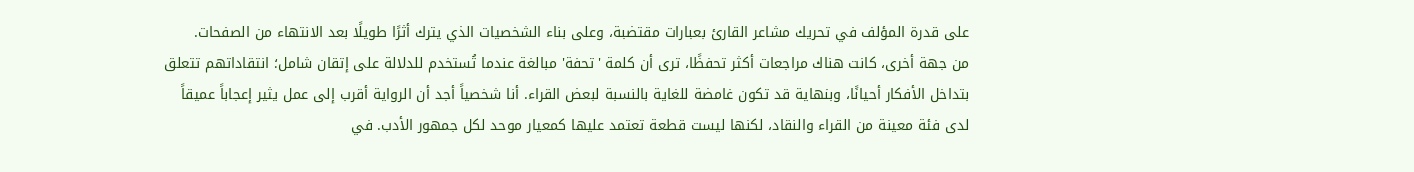على قدرة المؤلف في تحريك مشاعر القارئ بعبارات مقتضبة، وعلى بناء الشخصيات الذي يترك أثرًا طويلًا بعد الانتهاء من الصفحات.
من جهة أخرى، كانت هناك مراجعات أكثر تحفظًا، ترى أن كلمة 'تحفة' مبالغة عندما تُستخدم للدلالة على إتقان شامل؛ انتقاداتهم تتعلق بتداخل الأفكار أحيانًا، وبنهاية قد تكون غامضة للغاية بالنسبة لبعض القراء. أنا شخصياً أجد أن الرواية أقرب إلى عمل يثير إعجاباً عميقاً لدى فئة معينة من القراء والنقاد، لكنها ليست قطعة تعتمد عليها كمعيار موحد لكل جمهور الأدب. في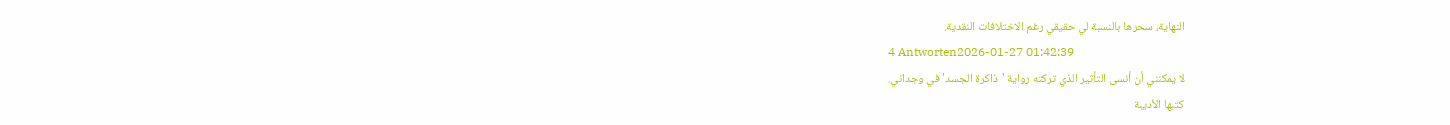النهاية، سحرها بالنسبة لي حقيقي رغم الاختلافات النقدية.
4 Antworten2026-01-27 01:42:39
لا يمكنني أن أنسى التأثير الذي تركته رواية 'ذاكرة الجسد' في وجداني.
كتبها الأديبة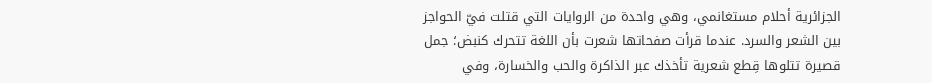الجزائرية أحلام مستغانمي، وهي واحدة من الروايات التي قتلت فيّ الحواجز بين الشعر والسرد. عندما قرأت صفحاتها شعرت بأن اللغة تتحرك كنبض؛ جمل قصيرة تتلوها قِطع شعرية تأخذك عبر الذاكرة والحب والخسارة، وفي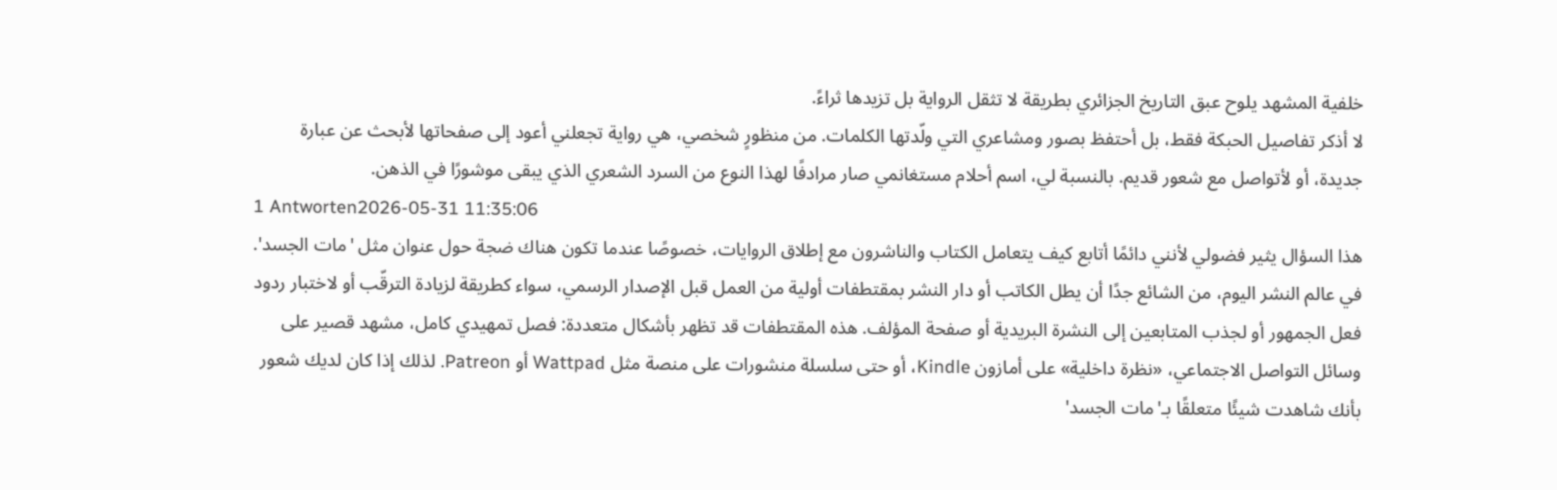خلفية المشهد يلوح عبق التاريخ الجزائري بطريقة لا تثقل الرواية بل تزيدها ثراءً.
لا أذكر تفاصيل الحبكة فقط، بل أحتفظ بصور ومشاعري التي ولّدتها الكلمات. من منظورٍ شخصي، هي رواية تجعلني أعود إلى صفحاتها لأبحث عن عبارة جديدة، أو لأتواصل مع شعور قديم. بالنسبة لي، اسم أحلام مستغانمي صار مرادفًا لهذا النوع من السرد الشعري الذي يبقى موشورًا في الذهن.
1 Antworten2026-05-31 11:35:06
هذا السؤال يثير فضولي لأنني دائمًا أتابع كيف يتعامل الكتاب والناشرون مع إطلاق الروايات، خصوصًا عندما تكون هناك ضجة حول عنوان مثل 'مات الجسد'.
في عالم النشر اليوم، من الشائع جدًا أن يطل الكاتب أو دار النشر بمقتطفات أولية من العمل قبل الإصدار الرسمي، سواء كطريقة لزيادة الترقّب أو لاختبار ردود فعل الجمهور أو لجذب المتابعين إلى النشرة البريدية أو صفحة المؤلف. هذه المقتطفات قد تظهر بأشكال متعددة: فصل تمهيدي كامل، مشهد قصير على وسائل التواصل الاجتماعي، «نظرة داخلية» على أمازون Kindle، أو حتى سلسلة منشورات على منصة مثل Wattpad أو Patreon. لذلك إذا كان لديك شعور بأنك شاهدت شيئًا متعلقًا بـ'مات الجسد'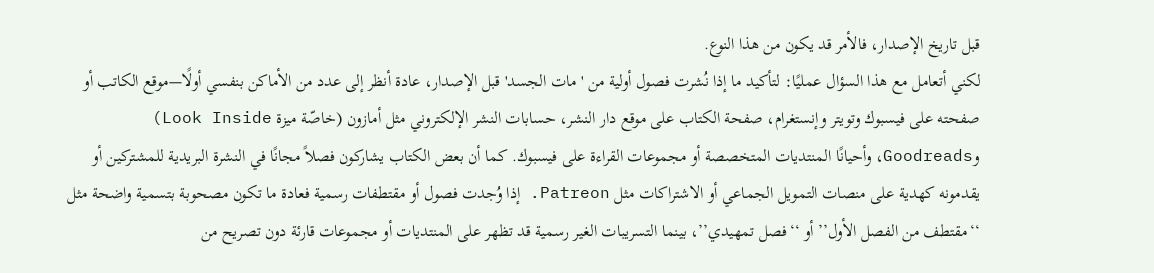قبل تاريخ الإصدار، فالأمر قد يكون من هذا النوع.
لكني أتعامل مع هذا السؤال عمليًا: لتأكيد ما إذا نُشرت فصول أولية من 'مات الجسد' قبل الإصدار، عادة أنظر إلى عدد من الأماكن بنفسي أولًا—موقع الكاتب أو صفحته على فيسبوك وتويتر وإنستغرام، صفحة الكتاب على موقع دار النشر، حسابات النشر الإلكتروني مثل أمازون (خاصّة ميزة Look Inside) وGoodreads، وأحيانًا المنتديات المتخصصة أو مجموعات القراءة على فيسبوك. كما أن بعض الكتاب يشاركون فصلاً مجانًا في النشرة البريدية للمشتركين أو يقدمونه كهدية على منصات التمويل الجماعي أو الاشتراكات مثل Patreon. إذا وُجدت فصول أو مقتطفات رسمية فعادة ما تكون مصحوبة بتسمية واضحة مثل ‘‘مقتطف من الفصل الأول’’ أو ‘‘فصل تمهيدي’’، بينما التسريبات الغير رسمية قد تظهر على المنتديات أو مجموعات قارئة دون تصريح من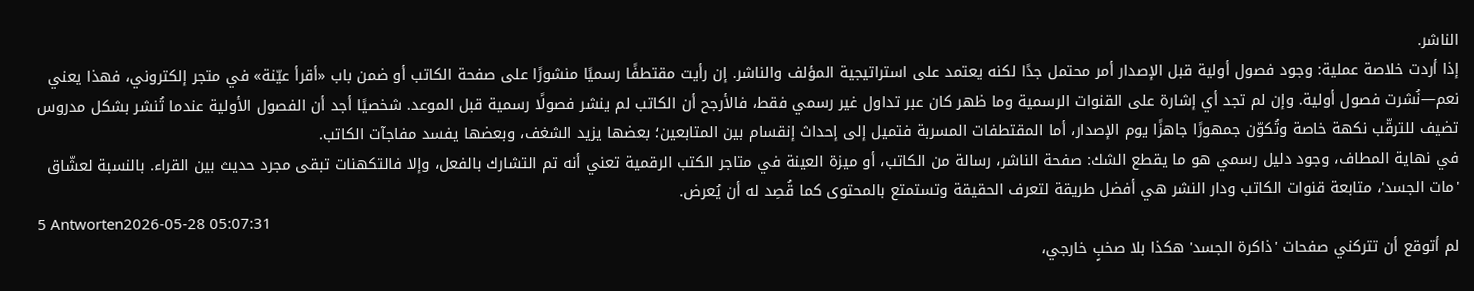الناشر.
إذا أردت خلاصة عملية: وجود فصول أولية قبل الإصدار أمر محتمل جدًا لكنه يعتمد على استراتيجية المؤلف والناشر. إن رأيت مقتطفًا رسميًا منشورًا على صفحة الكاتب أو ضمن باب «أقرأ عيّنة» في متجر إلكتروني، فهذا يعني نعم—نُشرت فصول أولية. وإن لم تجد أي إشارة على القنوات الرسمية وما ظهر كان عبر تداول غير رسمي فقط، فالأرجح أن الكاتب لم ينشر فصولًا رسمية قبل الموعد. شخصيًا أجد أن الفصول الأولية عندما تُنشر بشكل مدروس تضيف للترقّب نكهة خاصة وتُكوّن جمهورًا جاهزًا يوم الإصدار، أما المقتطفات المسربة فتميل إلى إحداث إنقسام بين المتابعين؛ بعضها يزيد الشغف، وبعضها يفسد مفاجآت الكاتب.
في نهاية المطاف، وجود دليل رسمي هو ما يقطع الشك: صفحة الناشر، رسالة من الكاتب، أو ميزة العينة في متاجر الكتب الرقمية تعني أنه تم التشارك بالفعل، وإلا فالتكهنات تبقى مجرد حديث بين القراء. بالنسبة لعشّاق 'مات الجسد'، متابعة قنوات الكاتب ودار النشر هي أفضل طريقة لتعرف الحقيقة وتستمتع بالمحتوى كما قُصِد له أن يُعرض.
5 Antworten2026-05-28 05:07:31
لم أتوقع أن تتركني صفحات 'ذاكرة الجسد' هكذا بلا صخبٍ خارجي،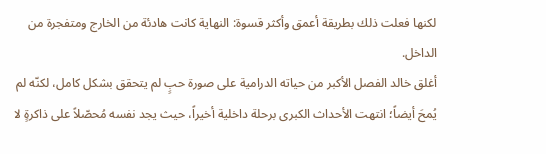لكنها فعلت ذلك بطريقة أعمق وأكثر قسوة: النهاية كانت هادئة من الخارج ومتفجرة من الداخل.
أغلق خالد الفصل الأكبر من حياته الدرامية على صورة حبٍ لم يتحقق بشكل كامل، لكنّه لم يُمحَ أيضاً؛ انتهت الأحداث الكبرى برحلة داخلية أخيراً، حيث يجد نفسه مُحصّلاً على ذاكرةٍ لا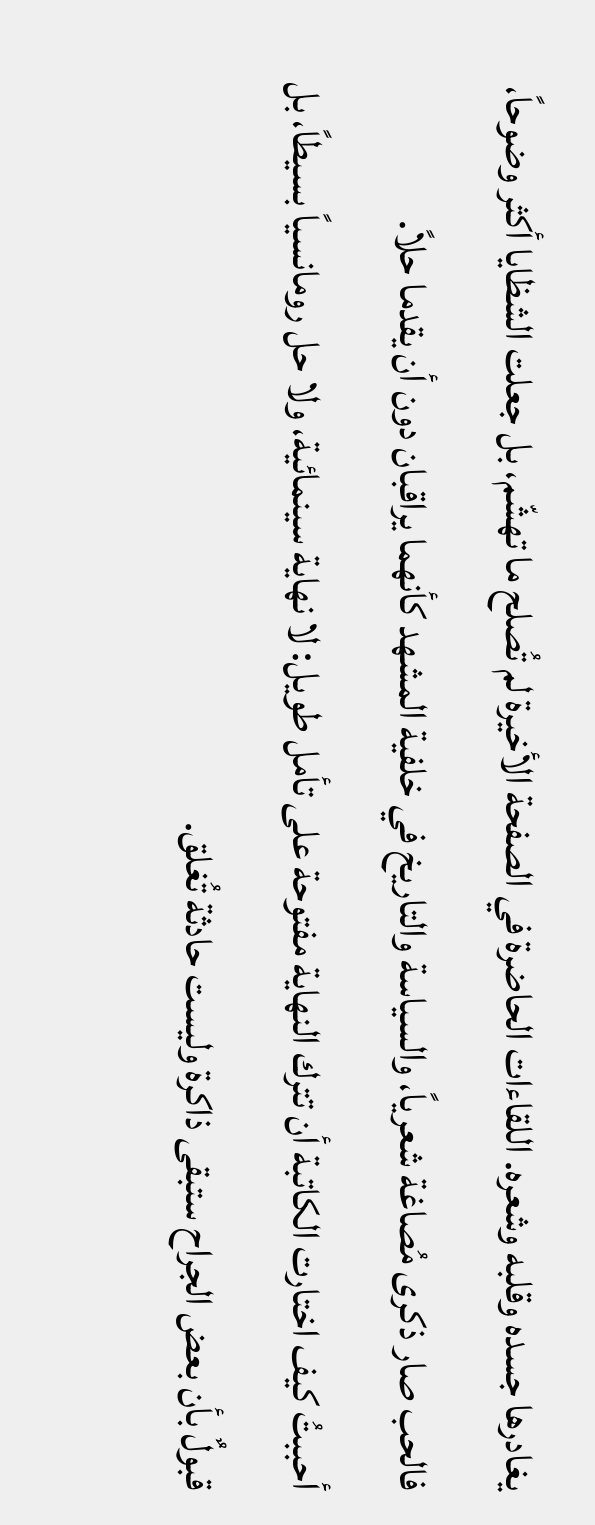يغادرها جسده وقلبه وشعره. اللقاءات الحاضرة في الصفحة الأخيرة لم تُصلح ما تهشّم، بل جعلت الشظايا أكثر وضوحاً، فالحب صار ذكرى مُصاغة شعرياً، والسياسة والتاريخ في خلفية المشهد كأنهما يراقبان دون أن يقدما حلاً.
أحببتُ كيف اختارت الكاتبة أن تترك النهاية مفتوحة على تأمل طويل: لا نهاية سينمائية، ولا حل رومانسياً بسيطاً، بل قبولٌ بأن بعض الجراح ستبقى ذاكرة وليست حادثة تُغلق.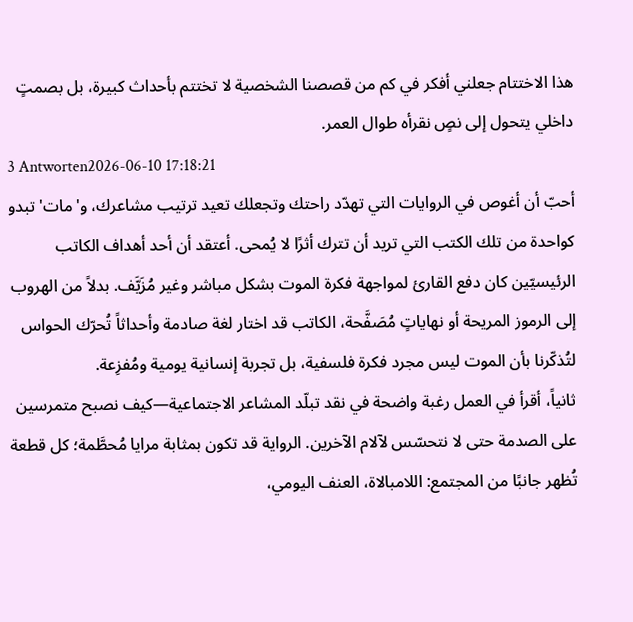هذا الاختتام جعلني أفكر في كم من قصصنا الشخصية لا تختتم بأحداث كبيرة، بل بصمتٍ داخلي يتحول إلى نصٍ نقرأه طوال العمر.
3 Antworten2026-06-10 17:18:21
أحبّ أن أغوص في الروايات التي تهدّد راحتك وتجعلك تعيد ترتيب مشاعرك، و'مات' تبدو كواحدة من تلك الكتب التي ترید أن تترك أثرًا لا يُمحى. أعتقد أن أحد أهداف الكاتب الرئيسيّين كان دفع القارئ لمواجهة فكرة الموت بشكل مباشر وغير مُزَيَّف. بدلاً من الهروب إلى الرموز المريحة أو نهاياتٍ مُصَفَّحة، الكاتب قد اختار لغة صادمة وأحداثاً تُحرّك الحواس لتُذكّرنا بأن الموت ليس مجرد فكرة فلسفية، بل تجربة إنسانية يومية ومُفزِعة.
ثانياً، أقرأ في العمل رغبة واضحة في نقد تبلّد المشاعر الاجتماعية—كيف نصبح متمرسين على الصدمة حتى لا نتحسّس لآلام الآخرين. الرواية قد تكون بمثابة مرايا مُحطَّمة؛ كل قطعة تُظهر جانبًا من المجتمع: اللامبالاة، العنف اليومي،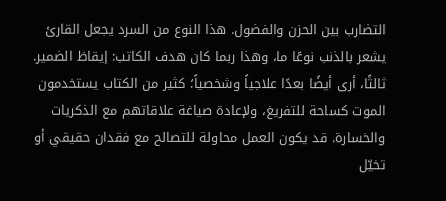التضارب بين الحزن والفضول. هذا النوع من السرد يجعل القارئ يشعر بالذنب نوعًا ما، وهذا ربما كان هدف الكاتب: إيقاظ الضمير.
ثالثًا، أرى أيضًا بعدًا علاجياً وشخصياً؛ كثير من الكتاب يستخدمون الموت كساحة للتفريغ، ولإعادة صياغة علاقاتهم مع الذكريات والخسارة. قد يكون العمل محاولة للتصالح مع فقدان حقيقي أو تخيّل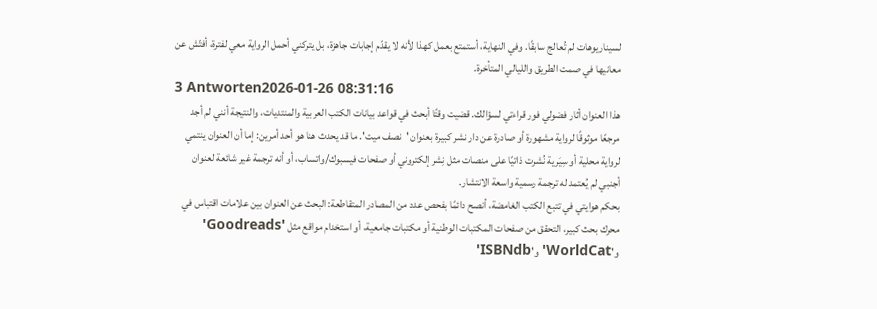لسيناريوهات لم تُعالج سابقًا. وفي النهاية، أستمتع بعمل كهذا لأنه لا يقدّم إجابات جاهزة، بل يتركني أحمل الرواية معي لفترة، أفتّش عن معانيها في صمت الطريق والليالي المتأخرة.
3 Antworten2026-01-26 08:31:16
هذا العنوان أثار فضولي فور قراءتي لسؤالك. قضيت وقتًا أبحث في قواعد بيانات الكتب العربية والمنتديات، والنتيجة أنني لم أجد مرجعًا موثوقًا لرواية مشهورة أو صادرة عن دار نشر كبيرة بعنوان 'نصف ميت'. ما قد يحدث هنا هو أحد أمرين: إما أن العنوان ينتمي لرواية محلية أو سِيَرية نُشرت ذاتيًا على منصات مثل نِشر إلكتروني أو صفحات فيسبوك/واتساب، أو أنه ترجمة غير شائعة لعنوان أجنبي لم يُعتمد له ترجمة رسمية واسعة الانتشار.
بحكم هوايتي في تتبع الكتب الغامضة، أنصح دائمًا بفحص عدد من المصادر المتقاطعة: البحث عن العنوان بين علامات اقتباس في محرك بحث كبير، التحقق من صفحات المكتبات الوطنية أو مكتبات جامعية، أو استخدام مواقع مثل 'Goodreads' و'WorldCat' و'ISBNdb'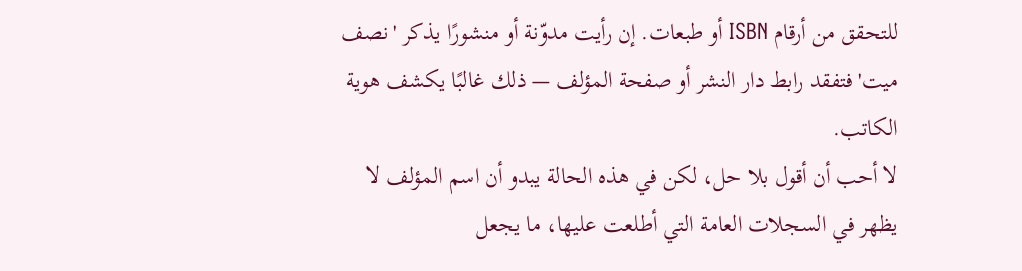للتحقق من أرقام ISBN أو طبعات. إن رأيت مدوّنة أو منشورًا يذكر 'نصف ميت' فتفقد رابط دار النشر أو صفحة المؤلف — ذلك غالبًا يكشف هوية الكاتب.
لا أحب أن أقول بلا حل، لكن في هذه الحالة يبدو أن اسم المؤلف لا يظهر في السجلات العامة التي أطلعت عليها، ما يجعل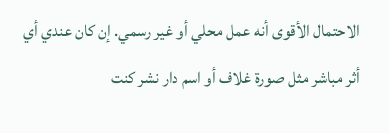الاحتمال الأقوى أنه عمل محلي أو غير رسمي. إن كان عندي أي أثر مباشر مثل صورة غلاف أو اسم دار نشر كنت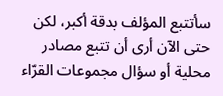سأتتبع المؤلف بدقة أكبر، لكن حتى الآن أرى أن تتبع مصادر محلية أو سؤال مجموعات القرّاء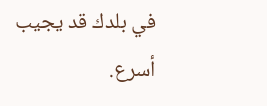في بلدك قد يجيب أسرع.